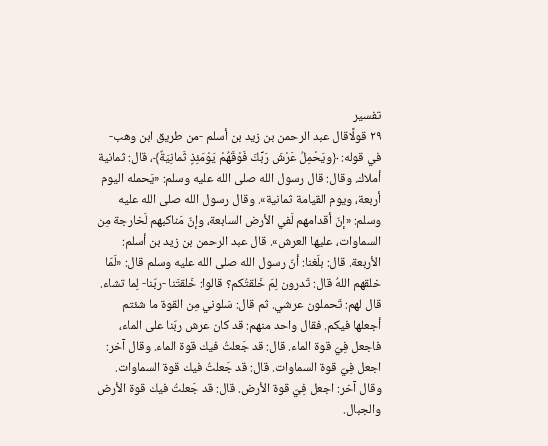تفسير
٢٩ قولًاقال عبد الرحمن بن زيد بن أسلم -من طريق ابن وهب- في قوله: ﴿ويَحْمِلُ عَرْشَ رَبِّكَ فَوْقَهُمْ يَوْمَئِذٍ ثَمانِيَةٌ﴾، قال: ثمانية أملاك. وقال: قال رسول الله صلى الله عليه وسلم: «يَحمله اليوم أربعة، ويوم القيامة ثمانية». وقال رسول الله صلى الله عليه وسلم: «إنّ أقدامهم لَفي الأرض السابعة، وإنّ مَناكبهم لَخارجة مِن السماوات، عليها العرش». قال عبد الرحمن بن زيد بن أسلم: الأربعة. قال: بلَغنا: أنّ رسول الله صلى الله عليه وسلم قال: «لَمّا خلقهم اللهُ قال: تَدرون لِمَ خَلقتُكم؟ قالوا: خَلقتَنا -ربّنا- لِما تشاء. قال لهم: تَحملون عرشي. ثم قال: سَلوني مِن القوة ما شئتم أجعلها فيكم. فقال واحد منهم: قد كان عرش ربّنا على الماء، فاجعل فِيّ قوة الماء. قال: قد جَعلتُ فيك قوة الماء. وقال آخر: اجعل فِيّ قوة السماوات. قال: قد جَعلتُ فيك قوة السماوات. وقال آخر: اجعل فِيّ قوة الأرض. قال: قد جَعلتُ فيك قوة الأرض والجبال.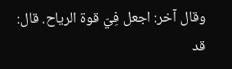وقال آخر: اجعل فِيّ قوة الرياح. قال: قد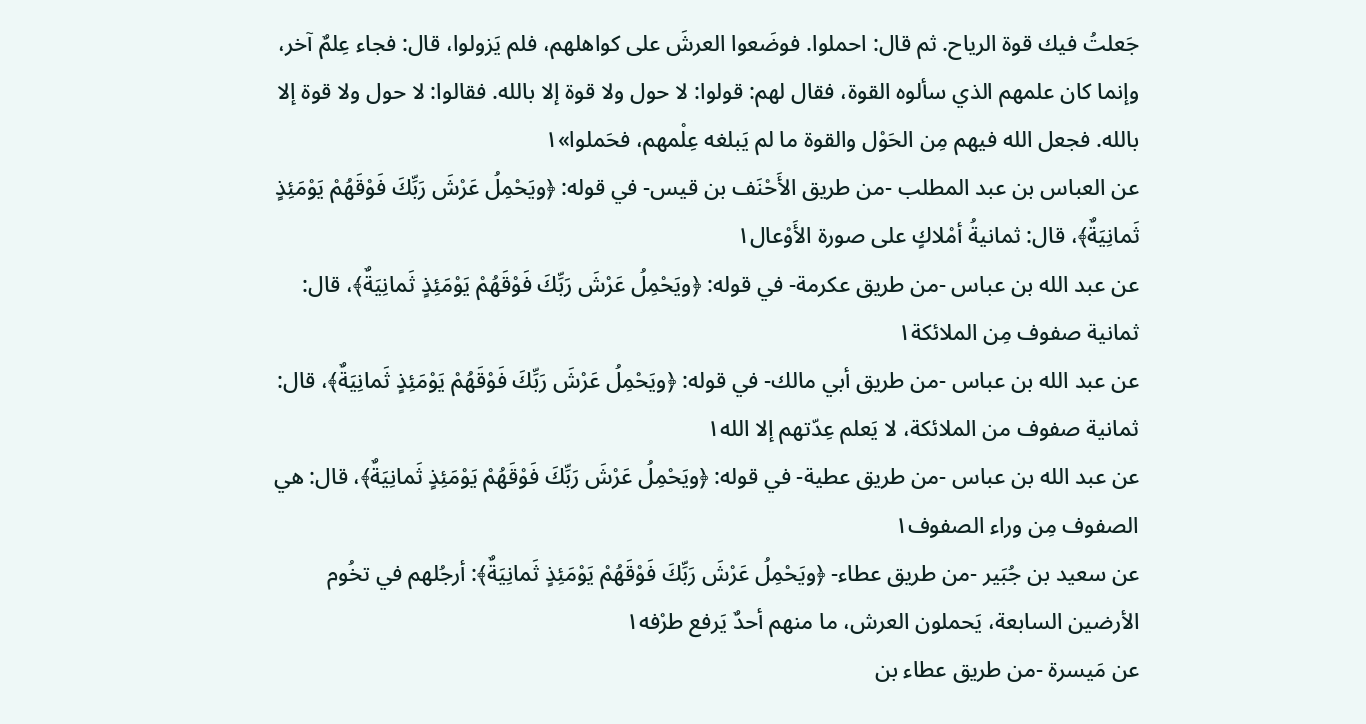جَعلتُ فيك قوة الرياح. ثم قال: احملوا. فوضَعوا العرشَ على كواهلهم، فلم يَزولوا، قال: فجاء عِلمٌ آخر، وإنما كان علمهم الذي سألوه القوة، فقال لهم: قولوا: لا حول ولا قوة إلا بالله. فقالوا: لا حول ولا قوة إلا بالله. فجعل الله فيهم مِن الحَوْل والقوة ما لم يَبلغه عِلْمهم، فحَملوا»١
عن العباس بن عبد المطلب -من طريق الأَحْنَف بن قيس- في قوله: ﴿ويَحْمِلُ عَرْشَ رَبِّكَ فَوْقَهُمْ يَوْمَئِذٍ ثَمانِيَةٌ﴾، قال: ثمانيةُ أمْلاكٍ على صورة الأَوْعال١
عن عبد الله بن عباس -من طريق عكرمة- في قوله: ﴿ويَحْمِلُ عَرْشَ رَبِّكَ فَوْقَهُمْ يَوْمَئِذٍ ثَمانِيَةٌ﴾، قال: ثمانية صفوف مِن الملائكة١
عن عبد الله بن عباس -من طريق أبي مالك- في قوله: ﴿ويَحْمِلُ عَرْشَ رَبِّكَ فَوْقَهُمْ يَوْمَئِذٍ ثَمانِيَةٌ﴾، قال: ثمانية صفوف من الملائكة، لا يَعلم عِدّتهم إلا الله١
عن عبد الله بن عباس -من طريق عطية- في قوله: ﴿ويَحْمِلُ عَرْشَ رَبِّكَ فَوْقَهُمْ يَوْمَئِذٍ ثَمانِيَةٌ﴾، قال: هي الصفوف مِن وراء الصفوف١
عن سعيد بن جُبَير -من طريق عطاء- ﴿ويَحْمِلُ عَرْشَ رَبِّكَ فَوْقَهُمْ يَوْمَئِذٍ ثَمانِيَةٌ﴾: أرجُلهم في تخُوم الأرضين السابعة، يَحملون العرش، ما منهم أحدٌ يَرفع طرْفه١
عن مَيسرة -من طريق عطاء بن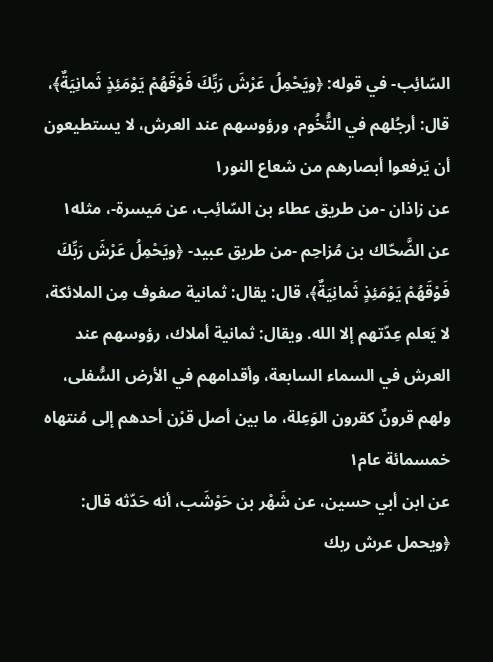السّائِب- في قوله: ﴿ويَحْمِلُ عَرْشَ رَبِّكَ فَوْقَهُمْ يَوْمَئِذٍ ثَمانِيَةٌ﴾، قال: أرجُلهم في التُّخُوم، ورؤوسهم عند العرش، لا يستطيعون أن يَرفعوا أبصارهم من شعاع النور١
عن زاذان -من طريق عطاء بن السّائِب، عن مَيسرة-، مثله١
عن الضَّحّاك بن مُزاحِم -من طريق عبيد- ﴿ويَحْمِلُ عَرْشَ رَبِّكَ فَوْقَهُمْ يَوْمَئِذٍ ثَمانِيَةٌ﴾، قال: يقال: ثمانية صفوف مِن الملائكة، لا يَعلم عِدّتهم إلا الله. ويقال: ثمانية أملاك، رؤوسهم عند العرش في السماء السابعة، وأقدامهم في الأرض السُّفلى، ولهم قرونٌ كقرون الوَعِلة، ما بين أصل قرْن أحدهم إلى مُنتهاه خمسمائة عام١
عن ابن أبي حسين، عن شَهْر بن حَوْشَب، أنه حَدّثه قال: ﴿ويحمل عرش ربك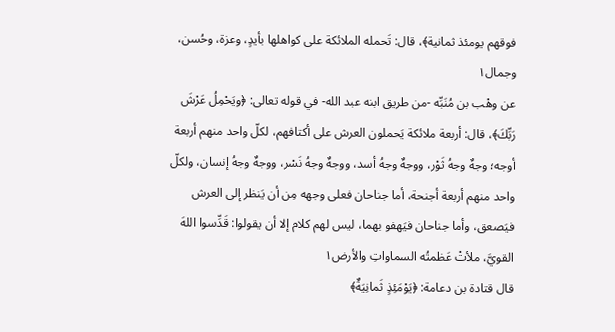فوقهم يومئذ ثمانية﴾، قال: تَحمله الملائكة على كواهلها بأيدٍ، وعزة، وحُسن، وجمال١
عن وهْب بن مُنَبِّه -من طريق ابنه عبد الله- في قوله تعالى: ﴿ويَحْمِلُ عَرْشَ رَبِّكَ﴾، قال: أربعة ملائكة يَحملون العرش على أكتافهم، لكلّ واحد منهم أربعة أوجه؛ وجهٌ وجهُ ثَوْر، ووجهٌ وجهُ أسد، ووجهٌ وجهُ نَسْر، ووجهٌ وجهُ إنسان، ولكلّ واحد منهم أربعة أجنحة، أما جناحان فعلى وجهه مِن أن يَنظر إلى العرش فيَصعق، وأما جناحان فيَهفو بهما، ليس لهم كلام إلا أن يقولوا: قَدِّسوا اللهَ القويَّ، ملأتْ عَظمتُه السماواتِ والأرض١
قال قتادة بن دعامة: ﴿يَوْمَئِذٍ ثَمانِيَةٌ﴾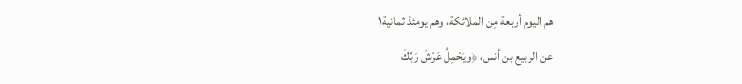هم اليوم أربعة مِن الملائكة، وهم يومئذ ثمانية١
عن الربيع بن أنس، ﴿ويَحْمِلُ عَرْشَ رَبِّكَ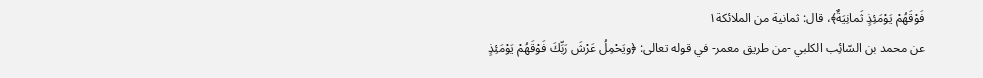فَوْقَهُمْ يَوْمَئِذٍ ثَمانِيَةٌ﴾، قال: ثمانية من الملائكة١
عن محمد بن السّائِب الكلبي -من طريق معمر- في قوله تعالى: ﴿ويَحْمِلُ عَرْشَ رَبِّكَ فَوْقَهُمْ يَوْمَئِذٍ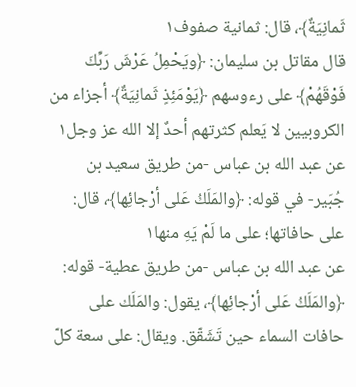ثَمانِيَةٌ﴾، قال: ثمانية صفوف١
قال مقاتل بن سليمان: ﴿ويَحْمِلُ عَرْشَ رَبِّكَ فَوْقَهُمْ﴾ على رءوسهم ﴿يَوْمَئِذٍ ثَمانِيَةٌ﴾ أجزاء من الكروبيين لا يَعلم كثرتهم أحدٌ إلا الله عز وجل١
عن عبد الله بن عباس -من طريق سعيد بن جُبَير- في قوله: ﴿والمَلَكُ عَلى أرْجائِها﴾، قال: على حافاتها؛ على ما لَمْ يَهِ منها١
عن عبد الله بن عباس -من طريق عطية- قوله: ﴿والمَلَكُ عَلى أرْجائِها﴾، يقول: والمَلَك على حافات السماء حين تَشَقّق. ويقال: على سعة كلّ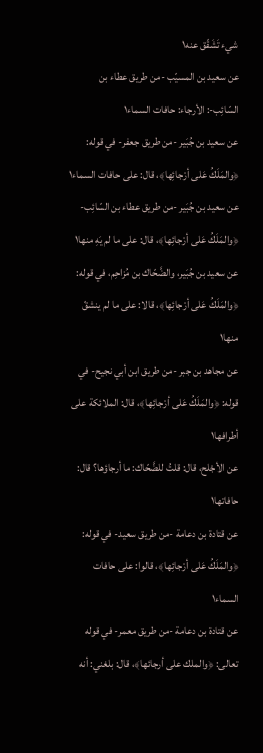شيء تَشَقّق عنه١
عن سعيد بن المسيّب -من طريق عطاء بن السّائِب-: الأرجاء: حافات السماء١
عن سعيد بن جُبَير -من طريق جعفر- في قوله: ﴿والمَلَكُ عَلى أرْجائِها﴾، قال: على حافات السماء١
عن سعيد بن جُبَير -من طريق عطاء بن السّائِب- ﴿والمَلَكُ عَلى أرْجائِها﴾، قال: على ما لم يَهِ منها١
عن سعيد بن جُبَير، والضَّحّاك بن مُزاحِم، في قوله: ﴿والمَلَكُ عَلى أرْجائِها﴾، قالا: على ما لم ينشقّ منها١
عن مجاهد بن جبر -من طريق ابن أبي نجيح- في قوله: ﴿والمَلَكُ عَلى أرْجائِها﴾، قال: الملائكة على أطرافها١
عن الأجْلح، قال: قلتُ للضَّحّاك: ما أرجاؤها؟ قال: حافاتها١
عن قتادة بن دعامة -من طريق سعيد- في قوله: ﴿والمَلَكُ عَلى أرْجائِها﴾، قالوا: على حافات السماء١
عن قتادة بن دعامة -من طريق معمر- في قوله تعالى: ﴿والملك على أرجائها﴾، قال: بلغني: أنه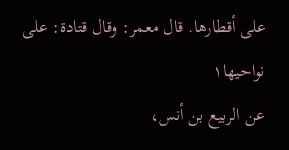على أقطارها. قال معمر: وقال قتادة: على نواحيها١
عن الربيع بن أنس،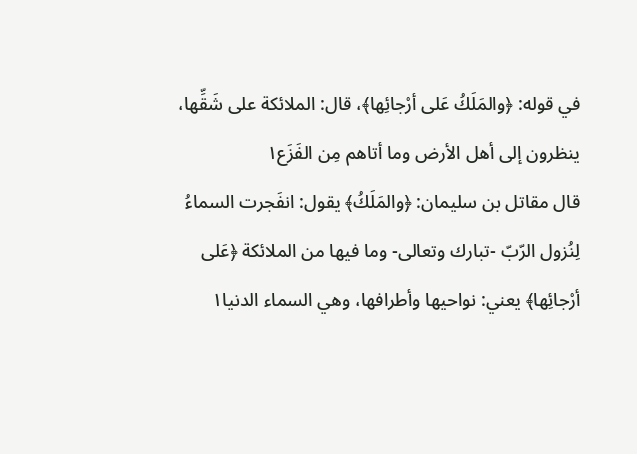في قوله: ﴿والمَلَكُ عَلى أرْجائِها﴾، قال: الملائكة على شَقِّها، ينظرون إلى أهل الأرض وما أتاهم مِن الفَزَع١
قال مقاتل بن سليمان: ﴿والمَلَكُ﴾ يقول: انفَجرت السماءُ لِنُزول الرّبّ -تبارك وتعالى- وما فيها من الملائكة ﴿عَلى أرْجائِها﴾ يعني: نواحيها وأطرافها، وهي السماء الدنيا١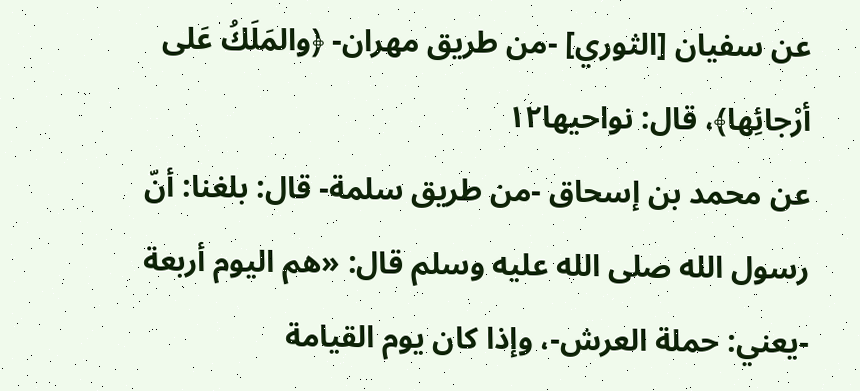عن سفيان [الثوري] -من طريق مهران- ﴿والمَلَكُ عَلى أرْجائِها﴾، قال: نواحيها١٢
عن محمد بن إسحاق -من طريق سلمة- قال: بلغنا: أنّ رسول الله صلى الله عليه وسلم قال: «هم اليوم أربعة -يعني: حملة العرش-، وإذا كان يوم القيامة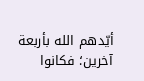أيّدهم الله بأربعة آخرين؛ فكانوا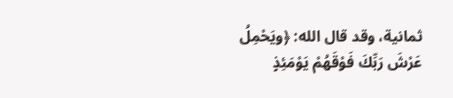ثمانية، وقد قال الله: ﴿ويَحْمِلُ عَرْشَ رَبِّكَ فَوْقَهُمْ يَوْمَئِذٍ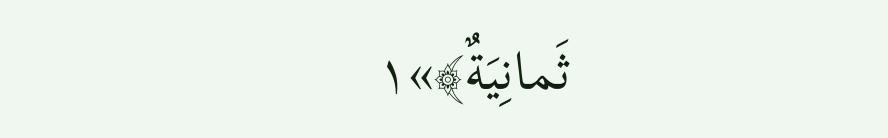ثَمانِيَةٌ﴾»١